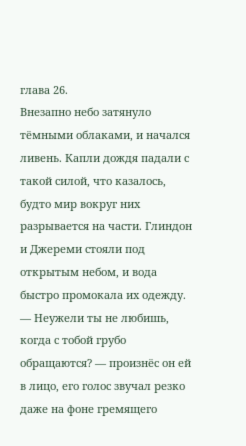глава 26.
Внезапно небо затянуло тёмными облаками, и начался ливень. Капли дождя падали с такой силой, что казалось, будто мир вокруг них разрывается на части. Глиндон и Джереми стояли под открытым небом, и вода быстро промокала их одежду.
— Неужели ты не любишь, когда с тобой грубо обращаются? — произнёс он ей в лицо, его голос звучал резко даже на фоне гремящего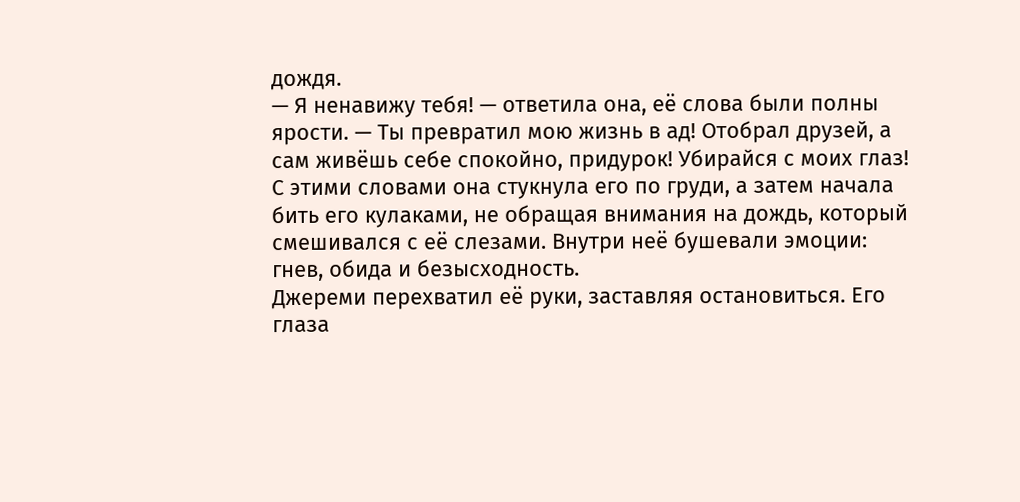дождя.
— Я ненавижу тебя! — ответила она, её слова были полны ярости. — Ты превратил мою жизнь в ад! Отобрал друзей, а сам живёшь себе спокойно, придурок! Убирайся с моих глаз!
С этими словами она стукнула его по груди, а затем начала бить его кулаками, не обращая внимания на дождь, который смешивался с её слезами. Внутри неё бушевали эмоции: гнев, обида и безысходность.
Джереми перехватил её руки, заставляя остановиться. Его глаза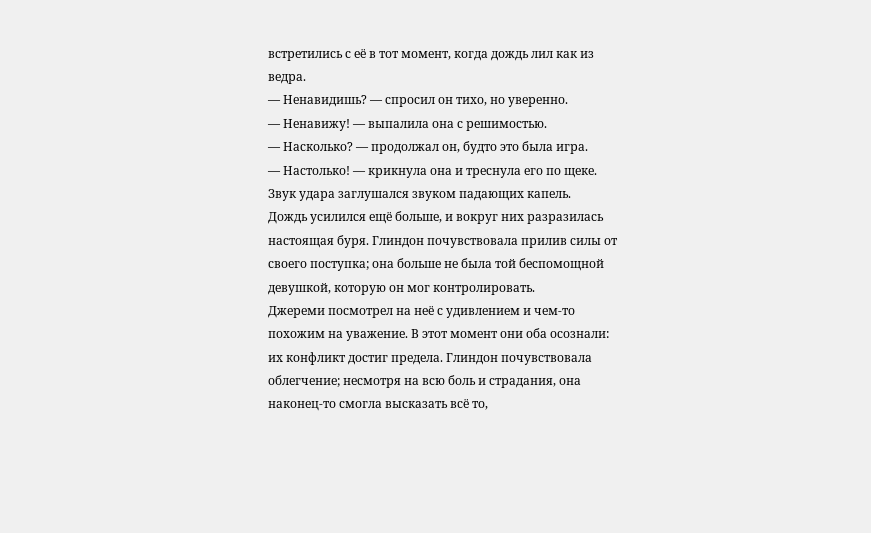встретились с её в тот момент, когда дождь лил как из ведра.
— Ненавидишь? — спросил он тихо, но уверенно.
— Ненавижу! — выпалила она с решимостью.
— Насколько? — продолжал он, будто это была игра.
— Настолько! — крикнула она и треснула его по щеке. Звук удара заглушался звуком падающих капель.
Дождь усилился ещё больше, и вокруг них разразилась настоящая буря. Глиндон почувствовала прилив силы от своего поступка; она больше не была той беспомощной девушкой, которую он мог контролировать.
Джереми посмотрел на неё с удивлением и чем-то похожим на уважение. В этот момент они оба осознали: их конфликт достиг предела. Глиндон почувствовала облегчение; несмотря на всю боль и страдания, она наконец-то смогла высказать всё то,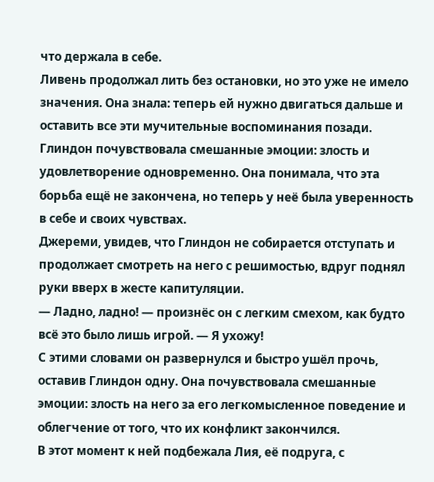что держала в себе.
Ливень продолжал лить без остановки, но это уже не имело значения. Она знала: теперь ей нужно двигаться дальше и оставить все эти мучительные воспоминания позади.
Глиндон почувствовала смешанные эмоции: злость и удовлетворение одновременно. Она понимала, что эта борьба ещё не закончена, но теперь у неё была уверенность в себе и своих чувствах.
Джереми, увидев, что Глиндон не собирается отступать и продолжает смотреть на него с решимостью, вдруг поднял руки вверх в жесте капитуляции.
— Ладно, ладно! — произнёс он с легким смехом, как будто всё это было лишь игрой. — Я ухожу!
С этими словами он развернулся и быстро ушёл прочь, оставив Глиндон одну. Она почувствовала смешанные эмоции: злость на него за его легкомысленное поведение и облегчение от того, что их конфликт закончился.
В этот момент к ней подбежала Лия, её подруга, с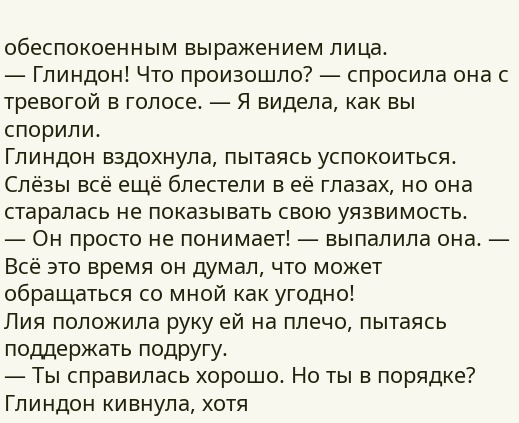обеспокоенным выражением лица.
— Глиндон! Что произошло? — спросила она с тревогой в голосе. — Я видела, как вы спорили.
Глиндон вздохнула, пытаясь успокоиться. Слёзы всё ещё блестели в её глазах, но она старалась не показывать свою уязвимость.
— Он просто не понимает! — выпалила она. — Всё это время он думал, что может обращаться со мной как угодно!
Лия положила руку ей на плечо, пытаясь поддержать подругу.
— Ты справилась хорошо. Но ты в порядке?
Глиндон кивнула, хотя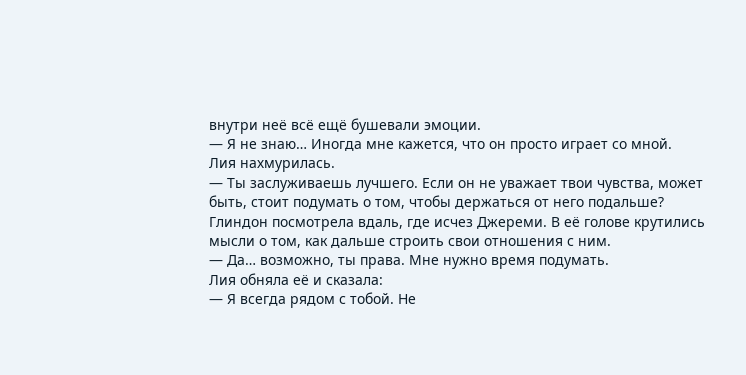внутри неё всё ещё бушевали эмоции.
— Я не знаю… Иногда мне кажется, что он просто играет со мной.
Лия нахмурилась.
— Ты заслуживаешь лучшего. Если он не уважает твои чувства, может быть, стоит подумать о том, чтобы держаться от него подальше?
Глиндон посмотрела вдаль, где исчез Джереми. В её голове крутились мысли о том, как дальше строить свои отношения с ним.
— Да… возможно, ты права. Мне нужно время подумать.
Лия обняла её и сказала:
— Я всегда рядом с тобой. Не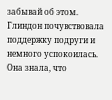забывай об этом.
Глиндон почувствовала поддержку подруги и немного успокоилась. Она знала, что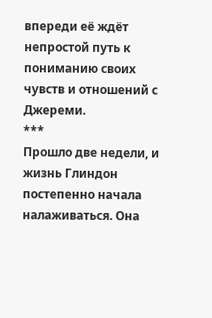впереди её ждёт непростой путь к пониманию своих чувств и отношений с Джереми.
***
Прошло две недели, и жизнь Глиндон постепенно начала налаживаться. Она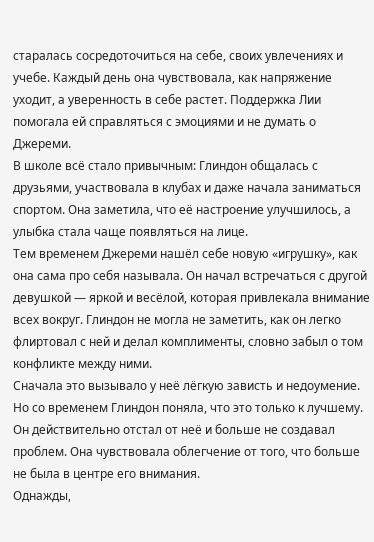старалась сосредоточиться на себе, своих увлечениях и учебе. Каждый день она чувствовала, как напряжение уходит, а уверенность в себе растет. Поддержка Лии помогала ей справляться с эмоциями и не думать о Джереми.
В школе всё стало привычным: Глиндон общалась с друзьями, участвовала в клубах и даже начала заниматься спортом. Она заметила, что её настроение улучшилось, а улыбка стала чаще появляться на лице.
Тем временем Джереми нашёл себе новую «игрушку», как она сама про себя называла. Он начал встречаться с другой девушкой — яркой и весёлой, которая привлекала внимание всех вокруг. Глиндон не могла не заметить, как он легко флиртовал с ней и делал комплименты, словно забыл о том конфликте между ними.
Сначала это вызывало у неё лёгкую зависть и недоумение. Но со временем Глиндон поняла, что это только к лучшему. Он действительно отстал от неё и больше не создавал проблем. Она чувствовала облегчение от того, что больше не была в центре его внимания.
Однажды,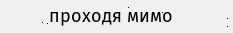проходя мимо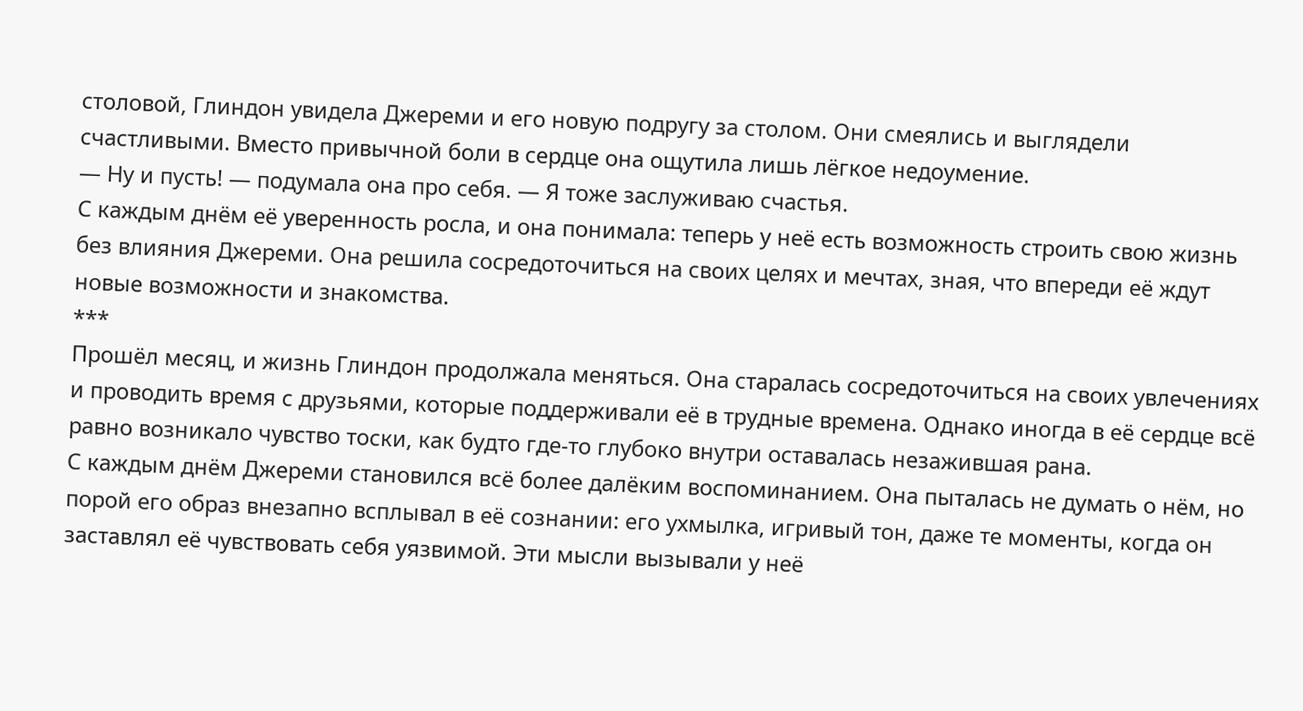столовой, Глиндон увидела Джереми и его новую подругу за столом. Они смеялись и выглядели счастливыми. Вместо привычной боли в сердце она ощутила лишь лёгкое недоумение.
— Ну и пусть! — подумала она про себя. — Я тоже заслуживаю счастья.
С каждым днём её уверенность росла, и она понимала: теперь у неё есть возможность строить свою жизнь без влияния Джереми. Она решила сосредоточиться на своих целях и мечтах, зная, что впереди её ждут новые возможности и знакомства.
***
Прошёл месяц, и жизнь Глиндон продолжала меняться. Она старалась сосредоточиться на своих увлечениях и проводить время с друзьями, которые поддерживали её в трудные времена. Однако иногда в её сердце всё равно возникало чувство тоски, как будто где-то глубоко внутри оставалась незажившая рана.
С каждым днём Джереми становился всё более далёким воспоминанием. Она пыталась не думать о нём, но порой его образ внезапно всплывал в её сознании: его ухмылка, игривый тон, даже те моменты, когда он заставлял её чувствовать себя уязвимой. Эти мысли вызывали у неё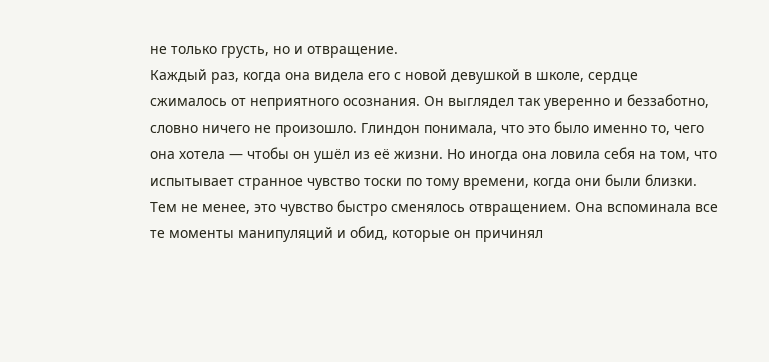не только грусть, но и отвращение.
Каждый раз, когда она видела его с новой девушкой в школе, сердце сжималось от неприятного осознания. Он выглядел так уверенно и беззаботно, словно ничего не произошло. Глиндон понимала, что это было именно то, чего она хотела — чтобы он ушёл из её жизни. Но иногда она ловила себя на том, что испытывает странное чувство тоски по тому времени, когда они были близки.
Тем не менее, это чувство быстро сменялось отвращением. Она вспоминала все те моменты манипуляций и обид, которые он причинял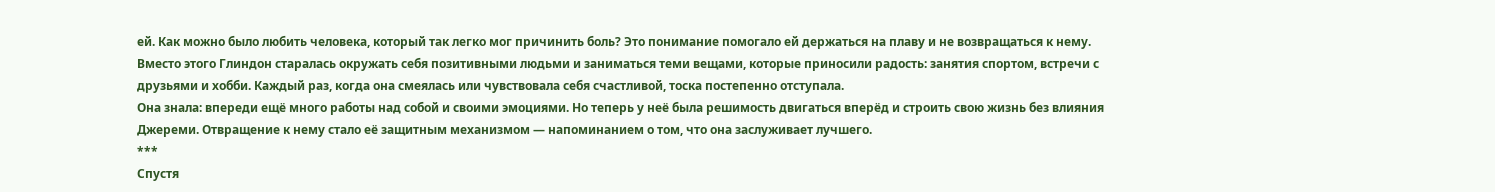ей. Как можно было любить человека, который так легко мог причинить боль? Это понимание помогало ей держаться на плаву и не возвращаться к нему.
Вместо этого Глиндон старалась окружать себя позитивными людьми и заниматься теми вещами, которые приносили радость: занятия спортом, встречи с друзьями и хобби. Каждый раз, когда она смеялась или чувствовала себя счастливой, тоска постепенно отступала.
Она знала: впереди ещё много работы над собой и своими эмоциями. Но теперь у неё была решимость двигаться вперёд и строить свою жизнь без влияния Джереми. Отвращение к нему стало её защитным механизмом — напоминанием о том, что она заслуживает лучшего.
***
Спустя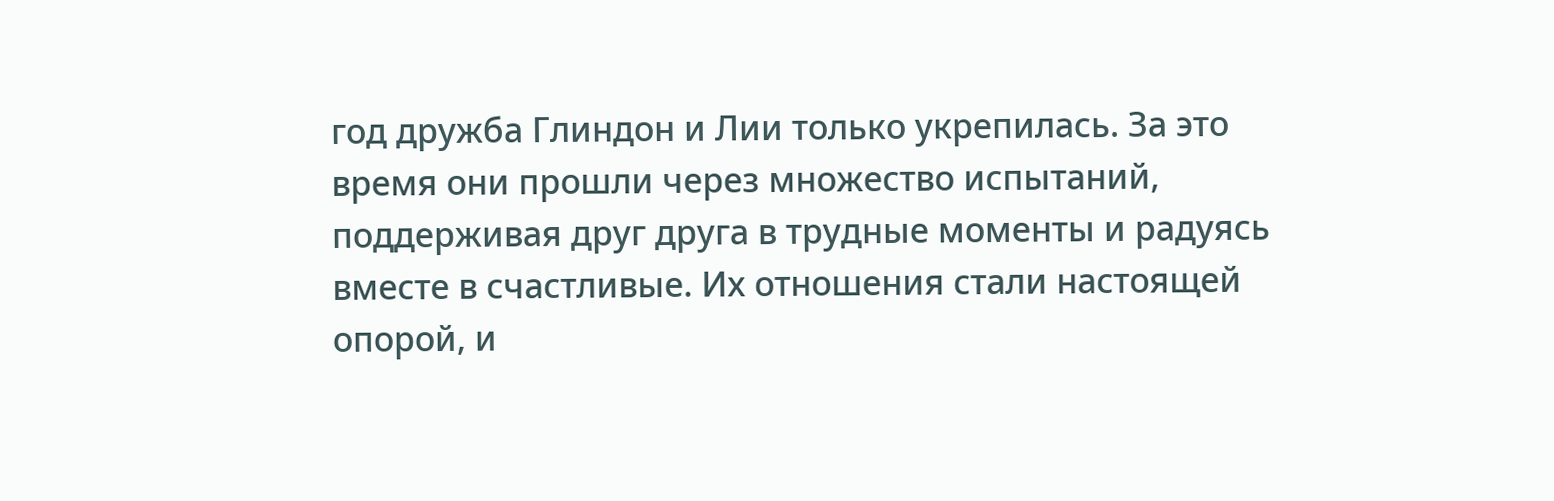год дружба Глиндон и Лии только укрепилась. За это время они прошли через множество испытаний, поддерживая друг друга в трудные моменты и радуясь вместе в счастливые. Их отношения стали настоящей опорой, и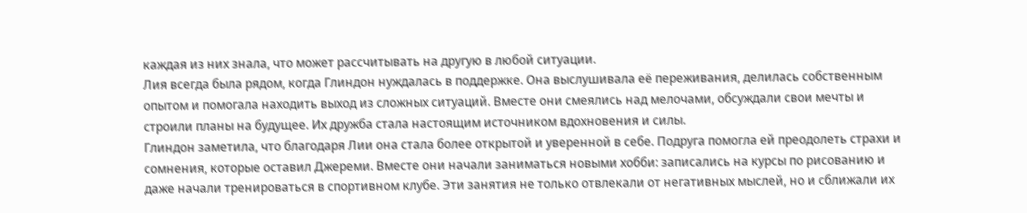каждая из них знала, что может рассчитывать на другую в любой ситуации.
Лия всегда была рядом, когда Глиндон нуждалась в поддержке. Она выслушивала её переживания, делилась собственным опытом и помогала находить выход из сложных ситуаций. Вместе они смеялись над мелочами, обсуждали свои мечты и строили планы на будущее. Их дружба стала настоящим источником вдохновения и силы.
Глиндон заметила, что благодаря Лии она стала более открытой и уверенной в себе. Подруга помогла ей преодолеть страхи и сомнения, которые оставил Джереми. Вместе они начали заниматься новыми хобби: записались на курсы по рисованию и даже начали тренироваться в спортивном клубе. Эти занятия не только отвлекали от негативных мыслей, но и сближали их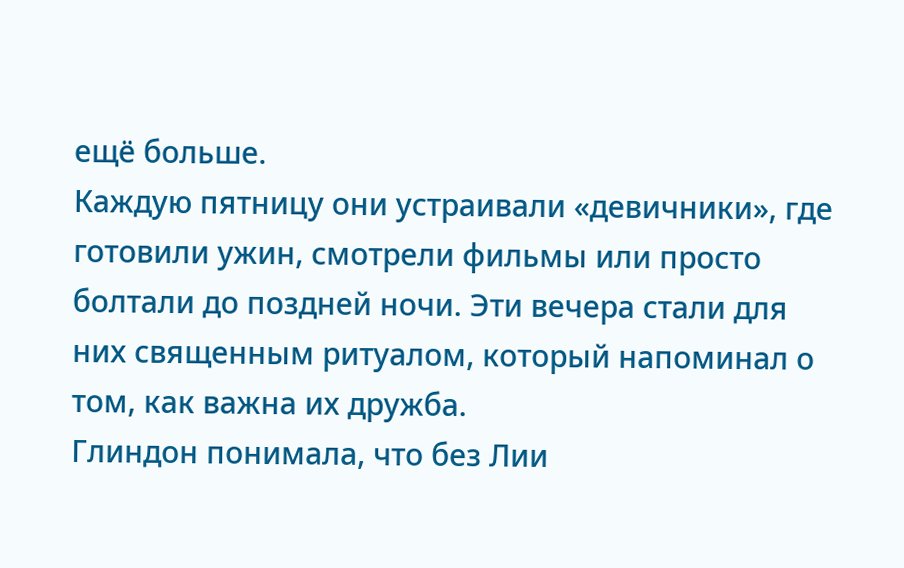ещё больше.
Каждую пятницу они устраивали «девичники», где готовили ужин, смотрели фильмы или просто болтали до поздней ночи. Эти вечера стали для них священным ритуалом, который напоминал о том, как важна их дружба.
Глиндон понимала, что без Лии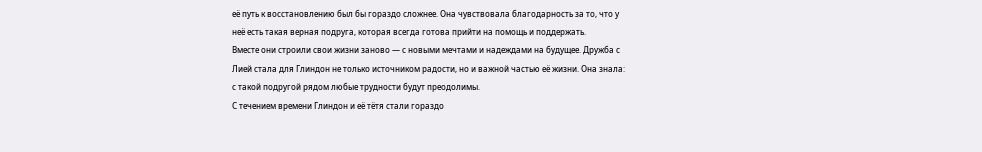её путь к восстановлению был бы гораздо сложнее. Она чувствовала благодарность за то, что у неё есть такая верная подруга, которая всегда готова прийти на помощь и поддержать.
Вместе они строили свои жизни заново — с новыми мечтами и надеждами на будущее. Дружба с Лией стала для Глиндон не только источником радости, но и важной частью её жизни. Она знала: с такой подругой рядом любые трудности будут преодолимы.
С течением времени Глиндон и её тётя стали гораздо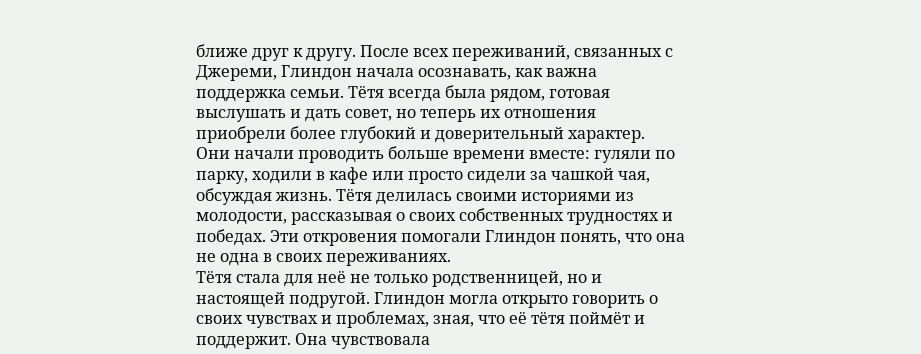ближе друг к другу. После всех переживаний, связанных с Джереми, Глиндон начала осознавать, как важна поддержка семьи. Тётя всегда была рядом, готовая выслушать и дать совет, но теперь их отношения приобрели более глубокий и доверительный характер.
Они начали проводить больше времени вместе: гуляли по парку, ходили в кафе или просто сидели за чашкой чая, обсуждая жизнь. Тётя делилась своими историями из молодости, рассказывая о своих собственных трудностях и победах. Эти откровения помогали Глиндон понять, что она не одна в своих переживаниях.
Тётя стала для неё не только родственницей, но и настоящей подругой. Глиндон могла открыто говорить о своих чувствах и проблемах, зная, что её тётя поймёт и поддержит. Она чувствовала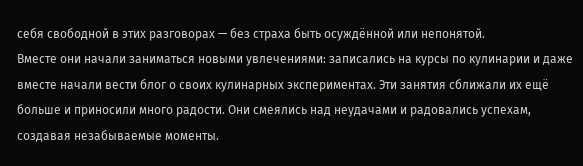себя свободной в этих разговорах — без страха быть осуждённой или непонятой.
Вместе они начали заниматься новыми увлечениями: записались на курсы по кулинарии и даже вместе начали вести блог о своих кулинарных экспериментах. Эти занятия сближали их ещё больше и приносили много радости. Они смеялись над неудачами и радовались успехам, создавая незабываемые моменты.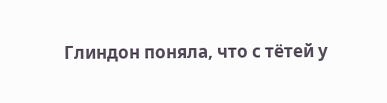Глиндон поняла, что с тётей у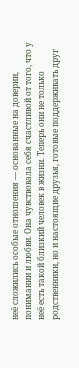неё сложились особые отношения — основанные на доверии, понимании и любви. Она чувствовала себя счастливой от того, что у неё есть такой близкий человек в жизни. Теперь они не только родственники, но и настоящие друзья, готовые поддерживать друг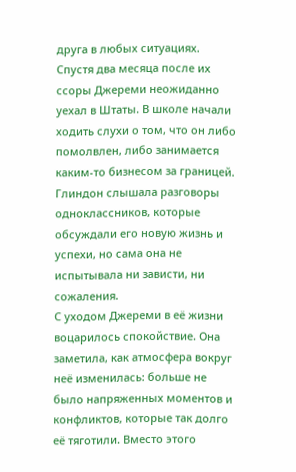друга в любых ситуациях.
Спустя два месяца после их ссоры Джереми неожиданно уехал в Штаты. В школе начали ходить слухи о том, что он либо помолвлен, либо занимается каким-то бизнесом за границей. Глиндон слышала разговоры одноклассников, которые обсуждали его новую жизнь и успехи, но сама она не испытывала ни зависти, ни сожаления.
С уходом Джереми в её жизни воцарилось спокойствие. Она заметила, как атмосфера вокруг неё изменилась: больше не было напряженных моментов и конфликтов, которые так долго её тяготили. Вместо этого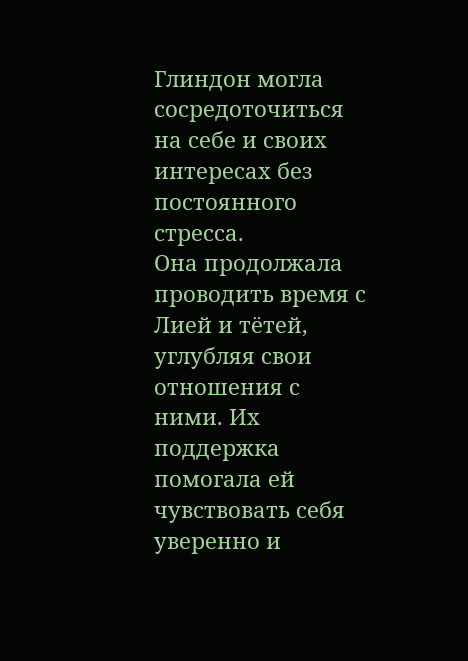Глиндон могла сосредоточиться на себе и своих интересах без постоянного стресса.
Она продолжала проводить время с Лией и тётей, углубляя свои отношения с ними. Их поддержка помогала ей чувствовать себя уверенно и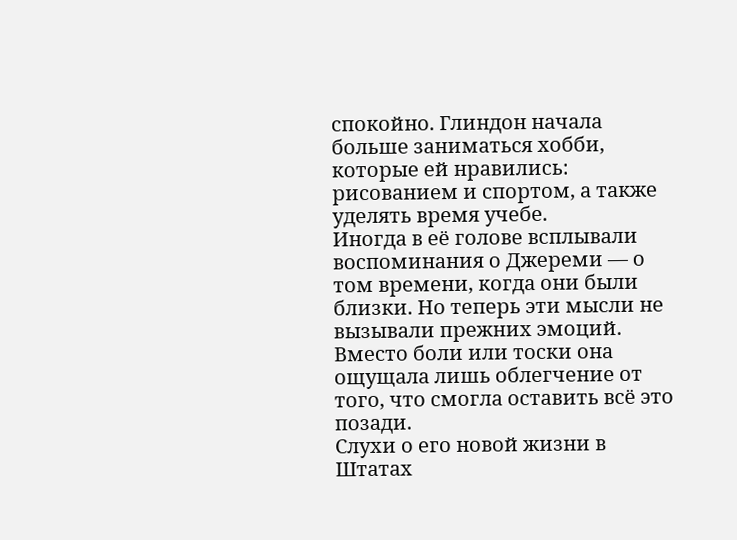спокойно. Глиндон начала больше заниматься хобби, которые ей нравились: рисованием и спортом, а также уделять время учебе.
Иногда в её голове всплывали воспоминания о Джереми — о том времени, когда они были близки. Но теперь эти мысли не вызывали прежних эмоций. Вместо боли или тоски она ощущала лишь облегчение от того, что смогла оставить всё это позади.
Слухи о его новой жизни в Штатах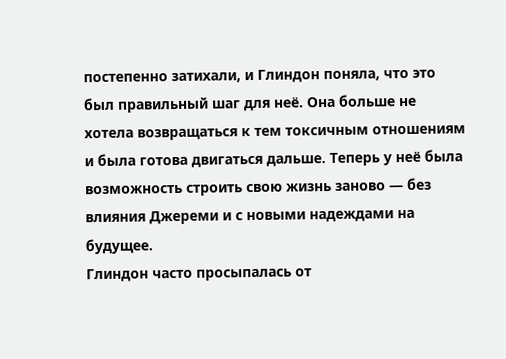постепенно затихали, и Глиндон поняла, что это был правильный шаг для неё. Она больше не хотела возвращаться к тем токсичным отношениям и была готова двигаться дальше. Теперь у неё была возможность строить свою жизнь заново — без влияния Джереми и с новыми надеждами на будущее.
Глиндон часто просыпалась от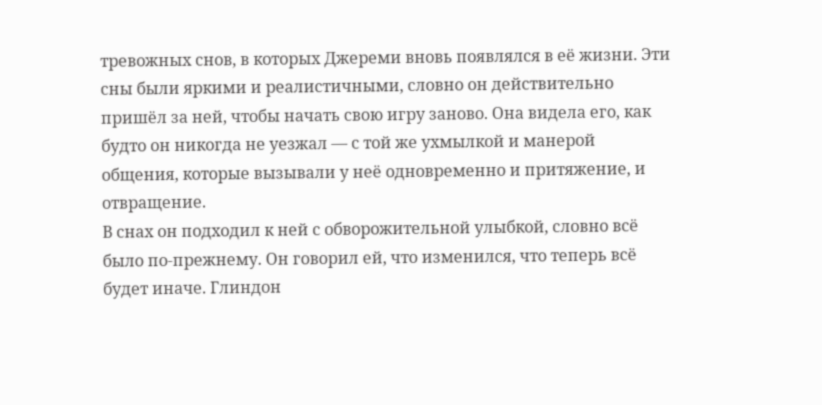тревожных снов, в которых Джереми вновь появлялся в её жизни. Эти сны были яркими и реалистичными, словно он действительно пришёл за ней, чтобы начать свою игру заново. Она видела его, как будто он никогда не уезжал — с той же ухмылкой и манерой общения, которые вызывали у неё одновременно и притяжение, и отвращение.
В снах он подходил к ней с обворожительной улыбкой, словно всё было по-прежнему. Он говорил ей, что изменился, что теперь всё будет иначе. Глиндон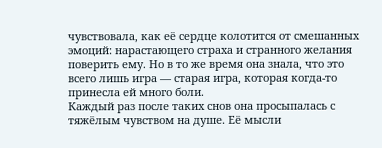чувствовала, как её сердце колотится от смешанных эмоций: нарастающего страха и странного желания поверить ему. Но в то же время она знала, что это всего лишь игра — старая игра, которая когда-то принесла ей много боли.
Каждый раз после таких снов она просыпалась с тяжёлым чувством на душе. Её мысли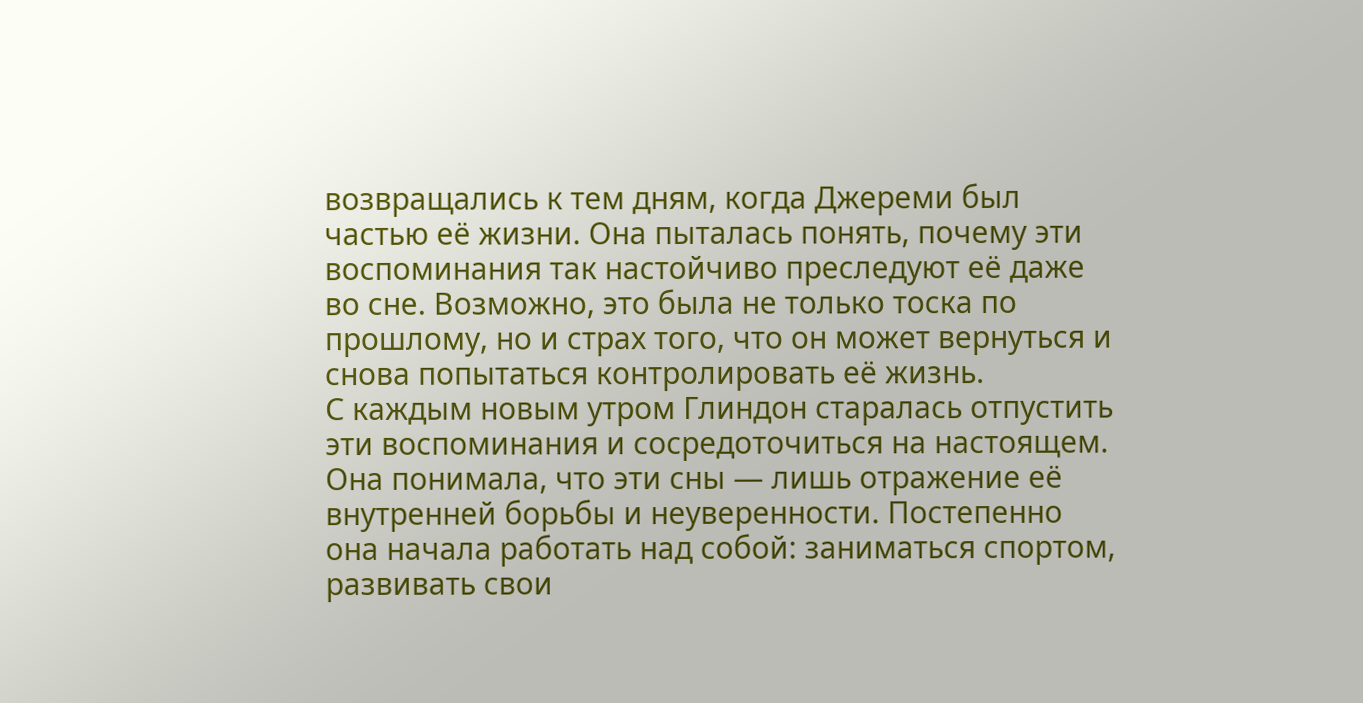возвращались к тем дням, когда Джереми был частью её жизни. Она пыталась понять, почему эти воспоминания так настойчиво преследуют её даже во сне. Возможно, это была не только тоска по прошлому, но и страх того, что он может вернуться и снова попытаться контролировать её жизнь.
С каждым новым утром Глиндон старалась отпустить эти воспоминания и сосредоточиться на настоящем. Она понимала, что эти сны — лишь отражение её внутренней борьбы и неуверенности. Постепенно она начала работать над собой: заниматься спортом, развивать свои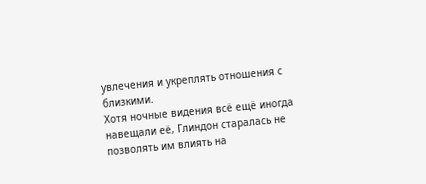увлечения и укреплять отношения с близкими.
Хотя ночные видения всё ещё иногда навещали её, Глиндон старалась не позволять им влиять на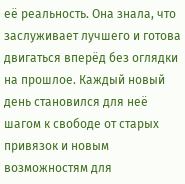её реальность. Она знала, что заслуживает лучшего и готова двигаться вперёд без оглядки на прошлое. Каждый новый день становился для неё шагом к свободе от старых привязок и новым возможностям для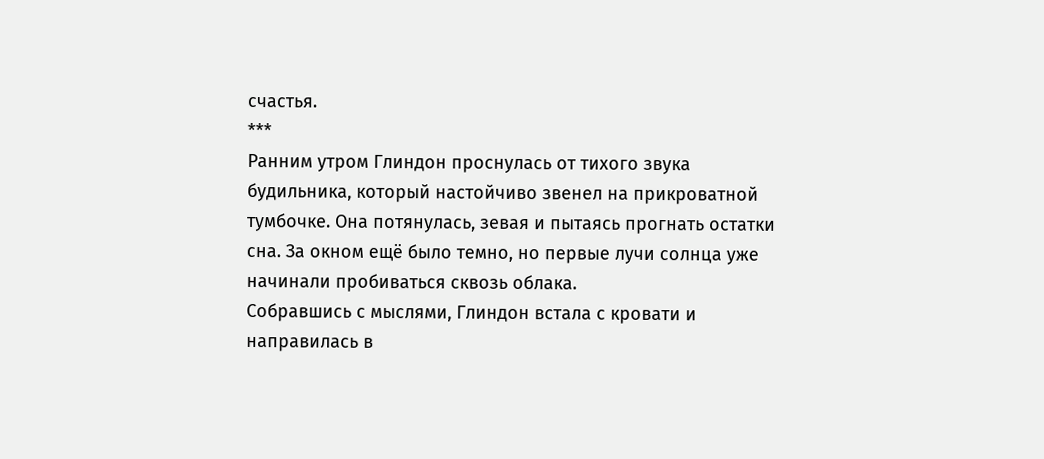счастья.
***
Ранним утром Глиндон проснулась от тихого звука будильника, который настойчиво звенел на прикроватной тумбочке. Она потянулась, зевая и пытаясь прогнать остатки сна. За окном ещё было темно, но первые лучи солнца уже начинали пробиваться сквозь облака.
Собравшись с мыслями, Глиндон встала с кровати и направилась в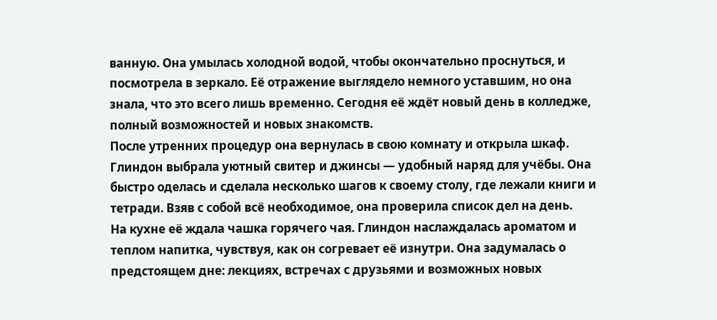ванную. Она умылась холодной водой, чтобы окончательно проснуться, и посмотрела в зеркало. Её отражение выглядело немного уставшим, но она знала, что это всего лишь временно. Сегодня её ждёт новый день в колледже, полный возможностей и новых знакомств.
После утренних процедур она вернулась в свою комнату и открыла шкаф. Глиндон выбрала уютный свитер и джинсы — удобный наряд для учёбы. Она быстро оделась и сделала несколько шагов к своему столу, где лежали книги и тетради. Взяв с собой всё необходимое, она проверила список дел на день.
На кухне её ждала чашка горячего чая. Глиндон наслаждалась ароматом и теплом напитка, чувствуя, как он согревает её изнутри. Она задумалась о предстоящем дне: лекциях, встречах с друзьями и возможных новых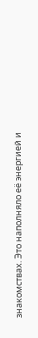знакомствах. Это наполняло её энергией и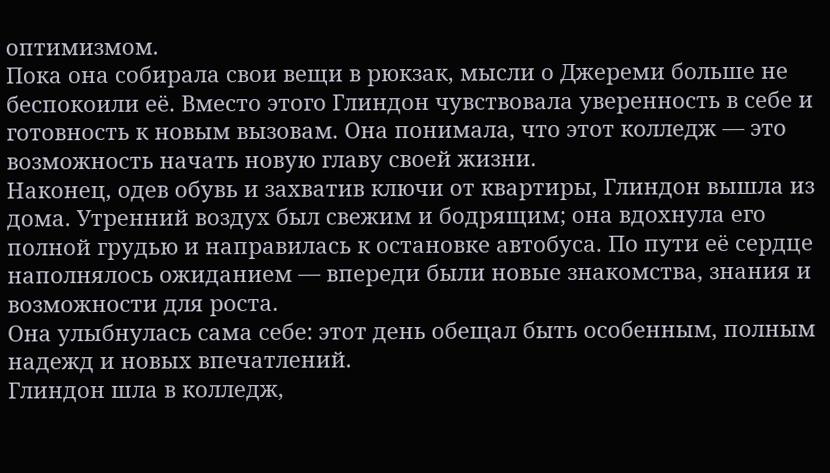оптимизмом.
Пока она собирала свои вещи в рюкзак, мысли о Джереми больше не беспокоили её. Вместо этого Глиндон чувствовала уверенность в себе и готовность к новым вызовам. Она понимала, что этот колледж — это возможность начать новую главу своей жизни.
Наконец, одев обувь и захватив ключи от квартиры, Глиндон вышла из дома. Утренний воздух был свежим и бодрящим; она вдохнула его полной грудью и направилась к остановке автобуса. По пути её сердце наполнялось ожиданием — впереди были новые знакомства, знания и возможности для роста.
Она улыбнулась сама себе: этот день обещал быть особенным, полным надежд и новых впечатлений.
Глиндон шла в колледж,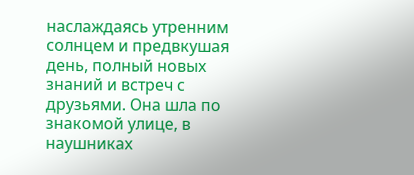наслаждаясь утренним солнцем и предвкушая день, полный новых знаний и встреч с друзьями. Она шла по знакомой улице, в наушниках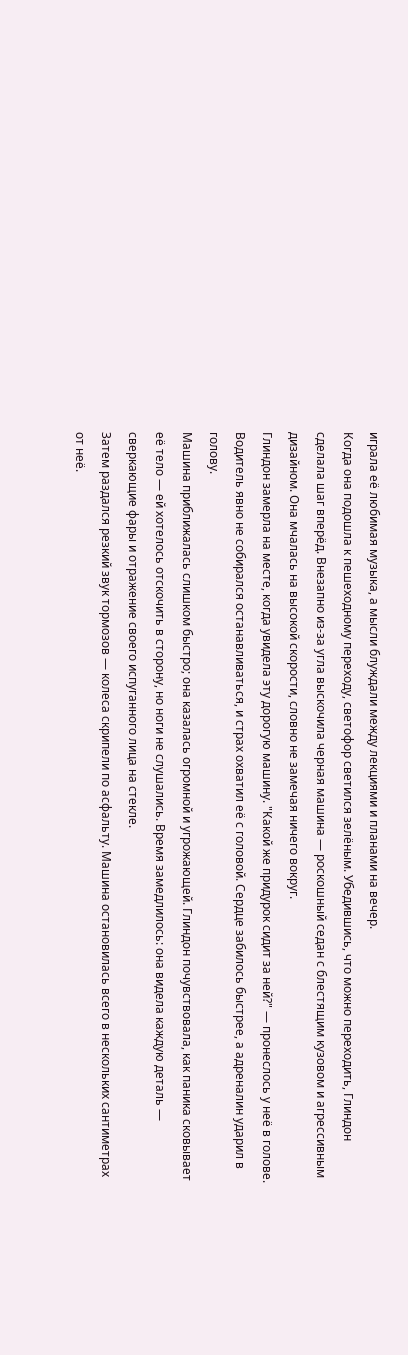играла её любимая музыка, а мысли блуждали между лекциями и планами на вечер.
Когда она подошла к пешеходному переходу, светофор светился зелёным. Убедившись, что можно переходить, Глиндон сделала шаг вперёд. Внезапно из-за угла выскочила черная машина — роскошный седан с блестящим кузовом и агрессивным дизайном. Она мчалась на высокой скорости, словно не замечая ничего вокруг.
Глиндон замерла на месте, когда увидела эту дорогую машину. "Какой же придурок сидит за ней?" — пронеслось у неё в голове. Водитель явно не собирался останавливаться, и страх охватил её с головой. Сердце забилось быстрее, а адреналин ударил в голову.
Машина приближалась слишком быстро; она казалась огромной и угрожающей. Глиндон почувствовала, как паника сковывает её тело — ей хотелось отскочить в сторону, но ноги не слушались. Время замедлилось: она видела каждую деталь — сверкающие фары и отражение своего испуганного лица на стекле.
Затем раздался резкий звук тормозов — колеса скрипели по асфальту. Машина остановилась всего в нескольких сантиметрах от неё.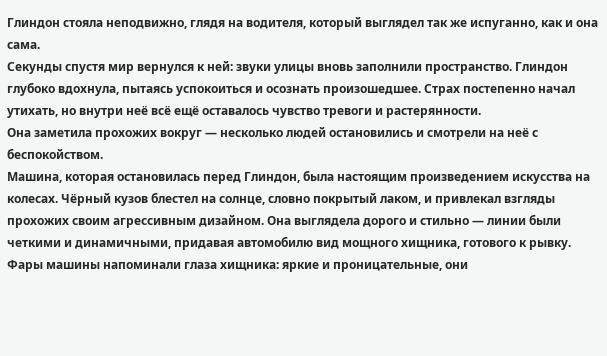Глиндон стояла неподвижно, глядя на водителя, который выглядел так же испуганно, как и она сама.
Секунды спустя мир вернулся к ней: звуки улицы вновь заполнили пространство. Глиндон глубоко вдохнула, пытаясь успокоиться и осознать произошедшее. Страх постепенно начал утихать, но внутри неё всё ещё оставалось чувство тревоги и растерянности.
Она заметила прохожих вокруг — несколько людей остановились и смотрели на неё с беспокойством.
Машина, которая остановилась перед Глиндон, была настоящим произведением искусства на колесах. Чёрный кузов блестел на солнце, словно покрытый лаком, и привлекал взгляды прохожих своим агрессивным дизайном. Она выглядела дорого и стильно — линии были четкими и динамичными, придавая автомобилю вид мощного хищника, готового к рывку.
Фары машины напоминали глаза хищника: яркие и проницательные, они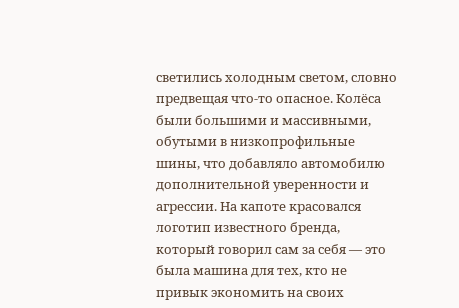светились холодным светом, словно предвещая что-то опасное. Колёса были большими и массивными, обутыми в низкопрофильные шины, что добавляло автомобилю дополнительной уверенности и агрессии. На капоте красовался логотип известного бренда, который говорил сам за себя — это была машина для тех, кто не привык экономить на своих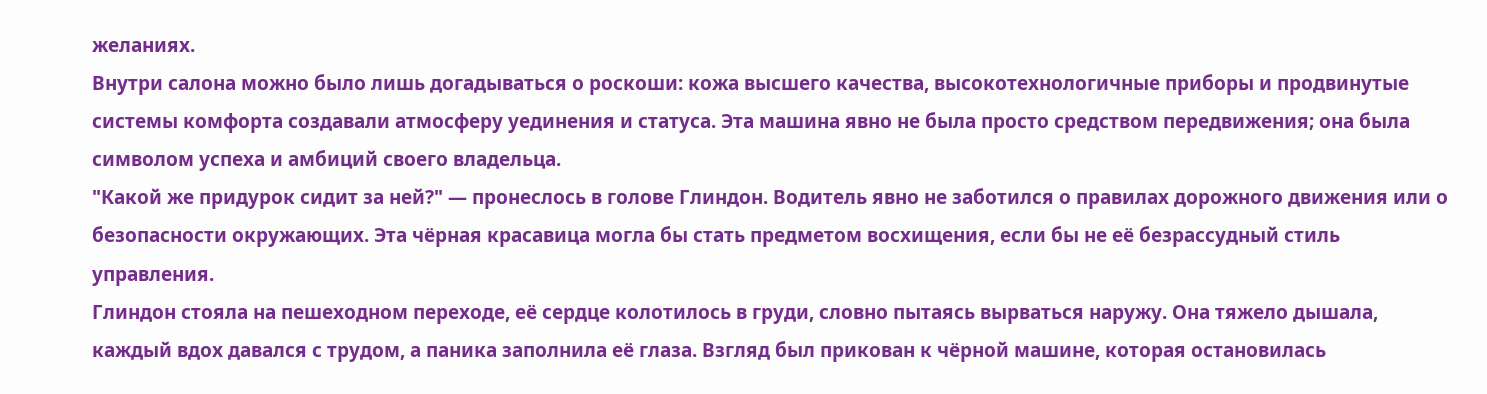желаниях.
Внутри салона можно было лишь догадываться о роскоши: кожа высшего качества, высокотехнологичные приборы и продвинутые системы комфорта создавали атмосферу уединения и статуса. Эта машина явно не была просто средством передвижения; она была символом успеха и амбиций своего владельца.
"Какой же придурок сидит за ней?" — пронеслось в голове Глиндон. Водитель явно не заботился о правилах дорожного движения или о безопасности окружающих. Эта чёрная красавица могла бы стать предметом восхищения, если бы не её безрассудный стиль управления.
Глиндон стояла на пешеходном переходе, её сердце колотилось в груди, словно пытаясь вырваться наружу. Она тяжело дышала, каждый вдох давался с трудом, а паника заполнила её глаза. Взгляд был прикован к чёрной машине, которая остановилась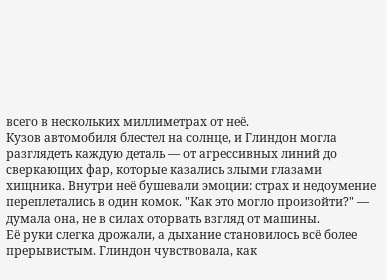всего в нескольких миллиметрах от неё.
Кузов автомобиля блестел на солнце, и Глиндон могла разглядеть каждую деталь — от агрессивных линий до сверкающих фар, которые казались злыми глазами хищника. Внутри неё бушевали эмоции: страх и недоумение переплетались в один комок. "Как это могло произойти?" — думала она, не в силах оторвать взгляд от машины.
Её руки слегка дрожали, а дыхание становилось всё более прерывистым. Глиндон чувствовала, как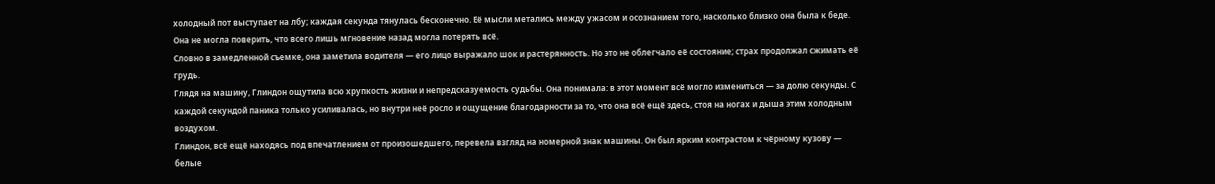холодный пот выступает на лбу; каждая секунда тянулась бесконечно. Её мысли метались между ужасом и осознанием того, насколько близко она была к беде. Она не могла поверить, что всего лишь мгновение назад могла потерять всё.
Словно в замедленной съемке, она заметила водителя — его лицо выражало шок и растерянность. Но это не облегчало её состояние; страх продолжал сжимать её грудь.
Глядя на машину, Глиндон ощутила всю хрупкость жизни и непредсказуемость судьбы. Она понимала: в этот момент всё могло измениться — за долю секунды. С каждой секундой паника только усиливалась, но внутри неё росло и ощущение благодарности за то, что она всё ещё здесь, стоя на ногах и дыша этим холодным воздухом.
Глиндон, всё ещё находясь под впечатлением от произошедшего, перевела взгляд на номерной знак машины. Он был ярким контрастом к чёрному кузову — белые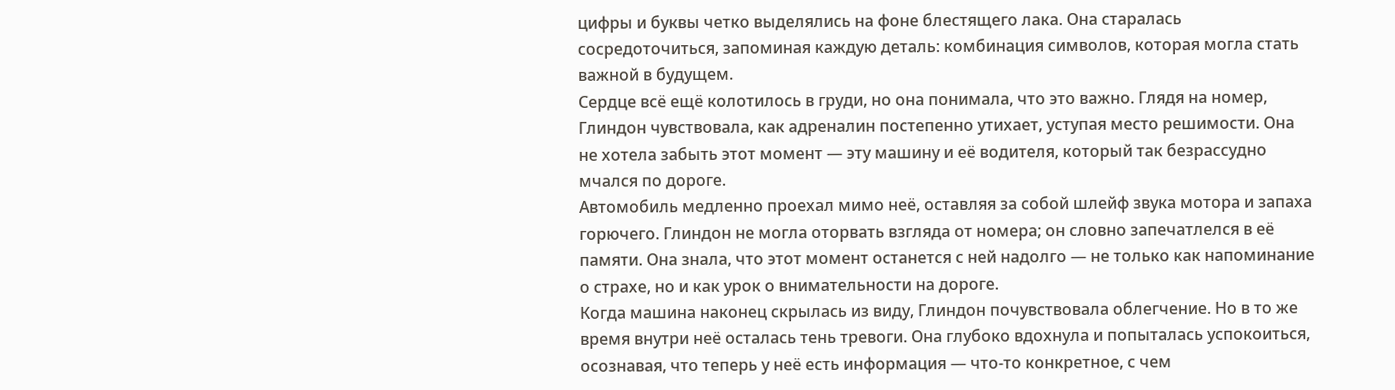цифры и буквы четко выделялись на фоне блестящего лака. Она старалась сосредоточиться, запоминая каждую деталь: комбинация символов, которая могла стать важной в будущем.
Сердце всё ещё колотилось в груди, но она понимала, что это важно. Глядя на номер, Глиндон чувствовала, как адреналин постепенно утихает, уступая место решимости. Она не хотела забыть этот момент — эту машину и её водителя, который так безрассудно мчался по дороге.
Автомобиль медленно проехал мимо неё, оставляя за собой шлейф звука мотора и запаха горючего. Глиндон не могла оторвать взгляда от номера; он словно запечатлелся в её памяти. Она знала, что этот момент останется с ней надолго — не только как напоминание о страхе, но и как урок о внимательности на дороге.
Когда машина наконец скрылась из виду, Глиндон почувствовала облегчение. Но в то же время внутри неё осталась тень тревоги. Она глубоко вдохнула и попыталась успокоиться, осознавая, что теперь у неё есть информация — что-то конкретное, с чем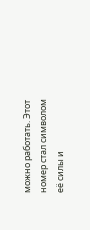можно работать. Этот номер стал символом её силы и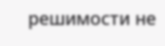решимости не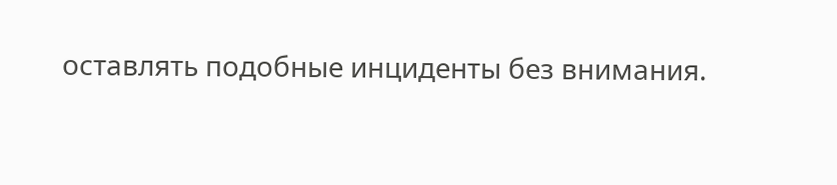оставлять подобные инциденты без внимания.